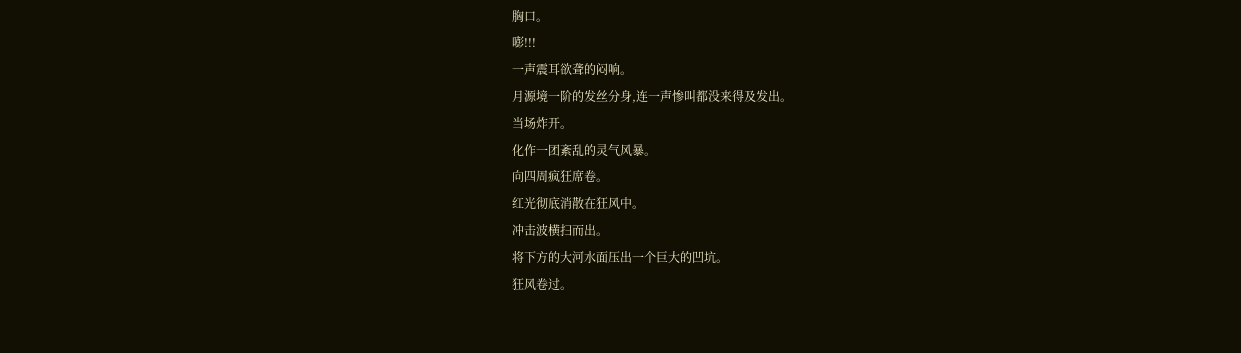胸口。
嘭!!!
一声震耳欲聋的闷响。
月源境一阶的发丝分身,连一声惨叫都没来得及发出。
当场炸开。
化作一团紊乱的灵气风暴。
向四周疯狂席卷。
红光彻底消散在狂风中。
冲击波横扫而出。
将下方的大河水面压出一个巨大的凹坑。
狂风卷过。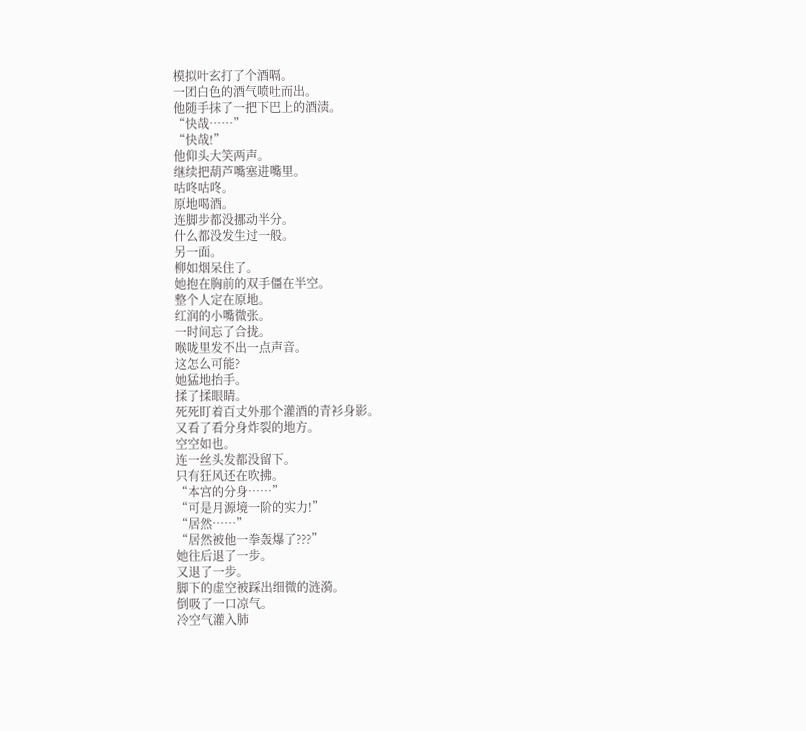模拟叶玄打了个酒嗝。
一团白色的酒气喷吐而出。
他随手抹了一把下巴上的酒渍。
“快哉……”
“快哉!”
他仰头大笑两声。
继续把葫芦嘴塞进嘴里。
咕咚咕咚。
原地喝酒。
连脚步都没挪动半分。
什么都没发生过一般。
另一面。
柳如烟呆住了。
她抱在胸前的双手僵在半空。
整个人定在原地。
红润的小嘴微张。
一时间忘了合拢。
喉咙里发不出一点声音。
这怎么可能?
她猛地抬手。
揉了揉眼睛。
死死盯着百丈外那个灌酒的青衫身影。
又看了看分身炸裂的地方。
空空如也。
连一丝头发都没留下。
只有狂风还在吹拂。
“本宫的分身……”
“可是月源境一阶的实力!”
“居然……”
“居然被他一拳轰爆了???”
她往后退了一步。
又退了一步。
脚下的虚空被踩出细微的涟漪。
倒吸了一口凉气。
冷空气灌入肺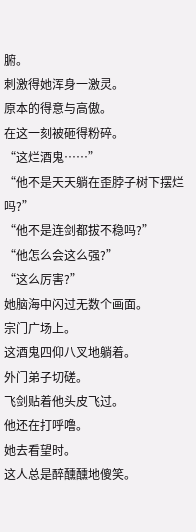腑。
刺激得她浑身一激灵。
原本的得意与高傲。
在这一刻被砸得粉碎。
“这烂酒鬼……”
“他不是天天躺在歪脖子树下摆烂吗?”
“他不是连剑都拔不稳吗?”
“他怎么会这么强?”
“这么厉害?”
她脑海中闪过无数个画面。
宗门广场上。
这酒鬼四仰八叉地躺着。
外门弟子切磋。
飞剑贴着他头皮飞过。
他还在打呼噜。
她去看望时。
这人总是醉醺醺地傻笑。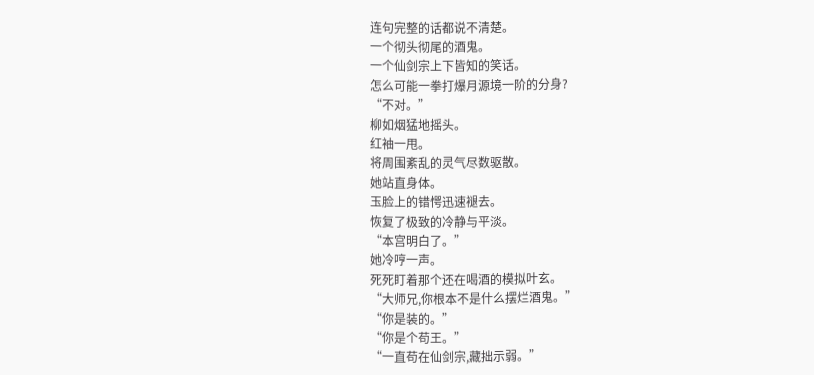连句完整的话都说不清楚。
一个彻头彻尾的酒鬼。
一个仙剑宗上下皆知的笑话。
怎么可能一拳打爆月源境一阶的分身?
“不对。”
柳如烟猛地摇头。
红袖一甩。
将周围紊乱的灵气尽数驱散。
她站直身体。
玉脸上的错愕迅速褪去。
恢复了极致的冷静与平淡。
“本宫明白了。”
她冷哼一声。
死死盯着那个还在喝酒的模拟叶玄。
“大师兄,你根本不是什么摆烂酒鬼。”
“你是装的。”
“你是个苟王。”
“一直苟在仙剑宗,藏拙示弱。”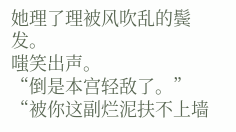她理了理被风吹乱的鬓发。
嗤笑出声。
“倒是本宫轻敌了。”
“被你这副烂泥扶不上墙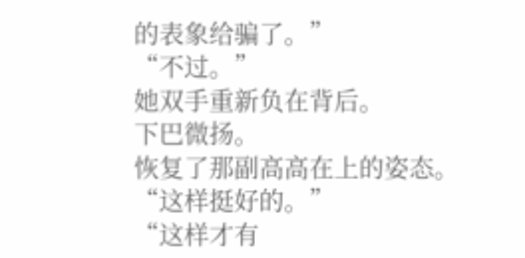的表象给骗了。”
“不过。”
她双手重新负在背后。
下巴微扬。
恢复了那副高高在上的姿态。
“这样挺好的。”
“这样才有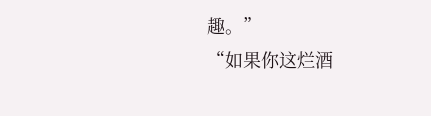趣。”
“如果你这烂酒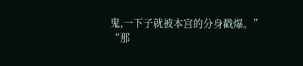鬼,一下子就被本宫的分身戳爆。”
“那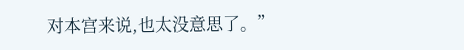对本宫来说,也太没意思了。”